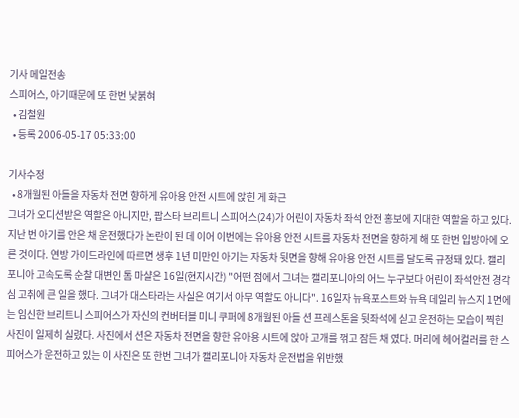기사 메일전송
스피어스, 아기때문에 또 한번 낯붉혀
  • 김철원
  • 등록 2006-05-17 05:33:00

기사수정
  • 8개월된 아들을 자동차 전면 향하게 유아용 안전 시트에 앉힌 게 화근
그녀가 오디션받은 역할은 아니지만, 팝스타 브리트니 스피어스(24)가 어린이 자동차 좌석 안전 홍보에 지대한 역할을 하고 있다. 지난 번 아기를 안은 채 운전했다가 논란이 된 데 이어 이번에는 유아용 안전 시트를 자동차 전면을 향하게 해 또 한번 입방아에 오른 것이다. 연방 가이드라인에 따르면 생후 1년 미만인 아기는 자동차 뒷면을 향해 유아용 안전 시트를 달도록 규정돼 있다. 캘리포니아 고속도록 순찰 대변인 톰 마샬은 16일(현지시간) "어떤 점에서 그녀는 캘리포니아의 어느 누구보다 어린이 좌석안전 경각심 고취에 큰 일을 했다. 그녀가 대스타라는 사실은 여기서 아무 역할도 아니다". 16일자 뉴욕포스트와 뉴욕 데일리 뉴스지 1면에는 임신한 브리트니 스피어스가 자신의 컨버터블 미니 쿠퍼에 8개월된 아들 션 프레스톤을 뒷좌석에 싣고 운전하는 모습이 찍힌 사진이 일제히 실렸다. 사진에서 션은 자동차 전면을 향한 유아용 시트에 앉아 고개를 꺾고 잠든 채 였다. 머리에 헤어컬러를 한 스피어스가 운전하고 있는 이 사진은 또 한번 그녀가 캘리포니아 자동차 운전법을 위반했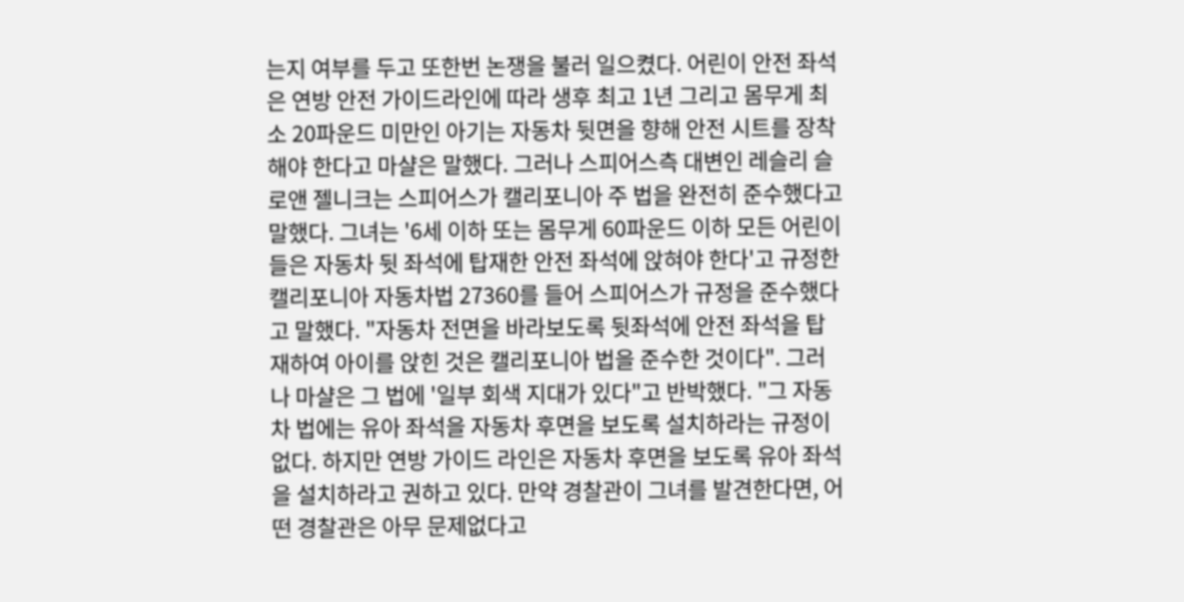는지 여부를 두고 또한번 논쟁을 불러 일으켰다. 어린이 안전 좌석은 연방 안전 가이드라인에 따라 생후 최고 1년 그리고 몸무게 최소 20파운드 미만인 아기는 자동차 뒷면을 향해 안전 시트를 장착해야 한다고 마샬은 말했다. 그러나 스피어스측 대변인 레슬리 슬로앤 젤니크는 스피어스가 캘리포니아 주 법을 완전히 준수했다고 말했다. 그녀는 '6세 이하 또는 몸무게 60파운드 이하 모든 어린이들은 자동차 뒷 좌석에 탑재한 안전 좌석에 앉혀야 한다'고 규정한 캘리포니아 자동차법 27360를 들어 스피어스가 규정을 준수했다고 말했다. "자동차 전면을 바라보도록 뒷좌석에 안전 좌석을 탑재하여 아이를 앉힌 것은 캘리포니아 법을 준수한 것이다". 그러나 마샬은 그 법에 '일부 회색 지대가 있다"고 반박했다. "그 자동차 법에는 유아 좌석을 자동차 후면을 보도록 설치하라는 규정이 없다. 하지만 연방 가이드 라인은 자동차 후면을 보도록 유아 좌석을 설치하라고 권하고 있다. 만약 경찰관이 그녀를 발견한다면, 어떤 경찰관은 아무 문제없다고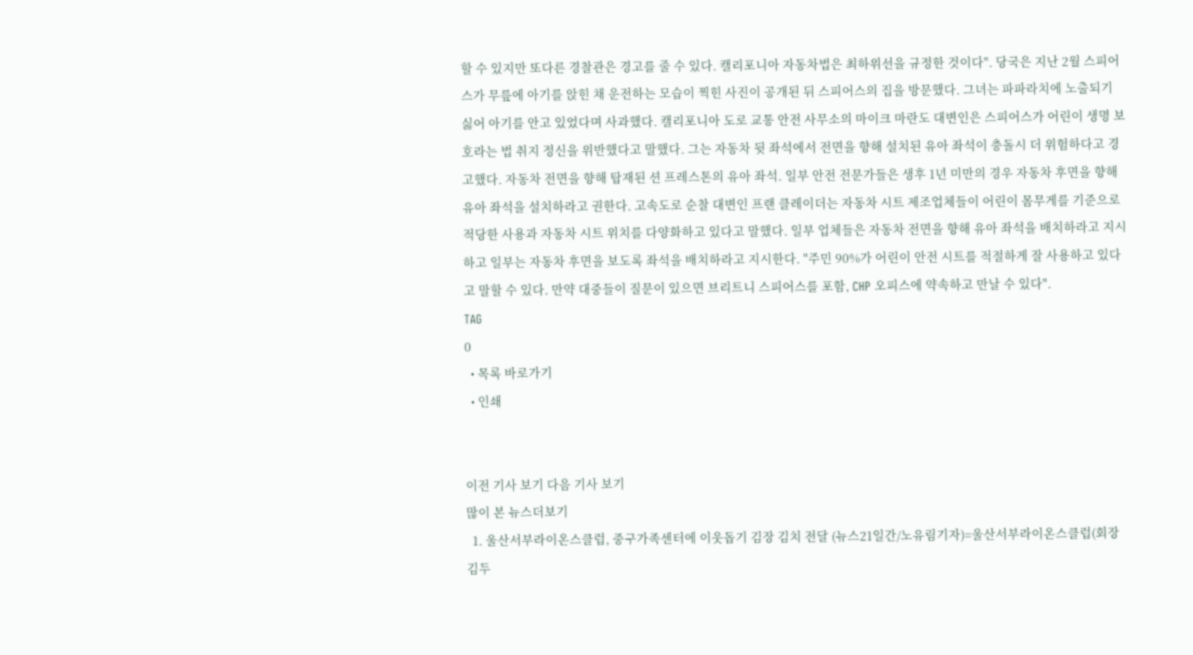할 수 있지만 또다른 경찰관은 경고를 줄 수 있다. 캘리포니아 자동차법은 최하위선을 규정한 것이다". 당국은 지난 2월 스피어스가 무릎에 아기를 앉힌 채 운전하는 모습이 찍힌 사진이 공개된 뒤 스피어스의 집을 방문했다. 그녀는 파파라치에 노출되기 싫어 아기를 안고 있었다며 사과했다. 캘리포니아 도로 교통 안전 사무소의 마이크 마란도 대변인은 스피어스가 어린이 생명 보호라는 법 취지 정신을 위반했다고 말했다. 그는 자동차 뒷 좌석에서 전면을 향해 설치된 유아 좌석이 충돌시 더 위험하다고 경고했다. 자동차 전면을 향해 탑재된 션 프레스톤의 유아 좌석. 일부 안전 전문가들은 생후 1년 미만의 경우 자동차 후면을 향해 유아 좌석을 설치하라고 권한다. 고속도로 순찰 대변인 프랜 클레이더는 자동차 시트 제조업체들이 어린이 몸무게를 기준으로 적당한 사용과 자동차 시트 위치를 다양화하고 있다고 말했다. 일부 업체들은 자동차 전면을 향해 유아 좌석을 배치하라고 지시하고 일부는 자동차 후면을 보도록 좌석을 배치하라고 지시한다. "주민 90%가 어린이 안전 시트를 적절하게 잘 사용하고 있다고 말할 수 있다. 만약 대중들이 질문이 있으면 브리트니 스피어스를 포함, CHP 오피스에 약속하고 만날 수 있다".
TAG
0
  • 목록 바로가기
  • 인쇄


이전 기사 보기 다음 기사 보기
많이 본 뉴스더보기
  1. 울산서부라이온스클럽, 중구가족센터에 이웃돕기 김장 김치 전달 (뉴스21일간/노유림기자)=울산서부라이온스클럽(회장 김두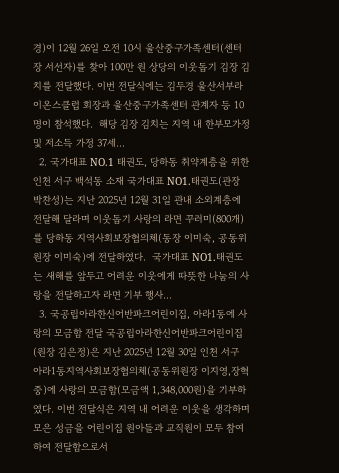경)이 12월 26일 오전 10시 울산중구가족센터(센터장 서선자)를 찾아 100만 원 상당의 이웃돕기 김장 김치를 전달했다. 이번 전달식에는 김두경 울산서부라이온스클럽 회장과 울산중구가족센터 관계자 등 10명이 참석했다.  해당 김장 김치는 지역 내 한부모가정 및 저소득 가정 37세...
  2. 국가대표 NO.1 태권도, 당하동 취약계층을 위한 인천 서구 백석동 소재 국가대표 NO1.태권도(관장 박찬성)는 지난 2025년 12월 31일 관내 소외계층에 전달해 달라며 이웃돕기 사랑의 라면 꾸러미(800개)를 당하동 지역사회보장협의체(동장 이미숙, 공동위원장 이미숙)에 전달하였다.  국가대표 NO1.태권도는 새해를 앞두고 어려운 이웃에게 따뜻한 나눔의 사랑을 전달하고자 라면 기부 행사...
  3. 국공립아라한신어반파크어린이집, 아라1동에 사랑의 모금함 전달 국공립아라한신어반파크어린이집(원장 김은정)은 지난 2025년 12월 30일 인천 서구 아라1동지역사회보장협의체(공동위원장 이지영,장혁중)에 사랑의 모금함(모금액 1,348,000원)을 기부하였다. 이번 전달식은 지역 내 어려운 이웃을 생각하며 모은 성금을 어린이집 원아들과 교직원이 모두 참여하여 전달함으로서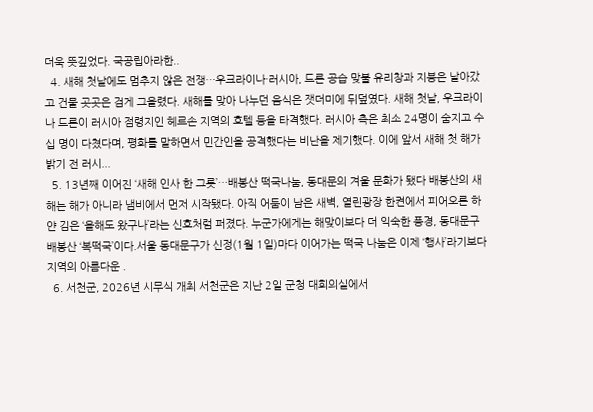더욱 뜻깊었다. 국공립아라한..
  4. 새해 첫날에도 멈추지 않은 전쟁…우크라이나·러시아, 드론 공습 맞불 유리창과 지붕은 날아갔고 건물 곳곳은 검게 그을렸다. 새해를 맞아 나누던 음식은 잿더미에 뒤덮였다. 새해 첫날, 우크라이나 드론이 러시아 점령지인 헤르손 지역의 호텔 등을 타격했다. 러시아 측은 최소 24명이 숨지고 수십 명이 다쳤다며, 평화를 말하면서 민간인을 공격했다는 비난을 제기했다. 이에 앞서 새해 첫 해가 밝기 전 러시...
  5. 13년째 이어진 ‘새해 인사 한 그릇’…배봉산 떡국나눔, 동대문의 겨울 문화가 됐다 배봉산의 새해는 해가 아니라 냄비에서 먼저 시작됐다. 아직 어둠이 남은 새벽, 열린광장 한켠에서 피어오른 하얀 김은 ‘올해도 왔구나’라는 신호처럼 퍼졌다. 누군가에게는 해맞이보다 더 익숙한 풍경, 동대문구 배봉산 ‘복떡국’이다.서울 동대문구가 신정(1월 1일)마다 이어가는 떡국 나눔은 이제 ‘행사’라기보다 지역의 아름다운 .
  6. 서천군, 2026년 시무식 개최 서천군은 지난 2일 군청 대회의실에서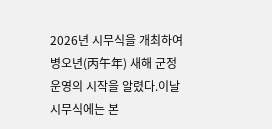2026년 시무식을 개최하여 병오년(丙午年) 새해 군정 운영의 시작을 알렸다.이날 시무식에는 본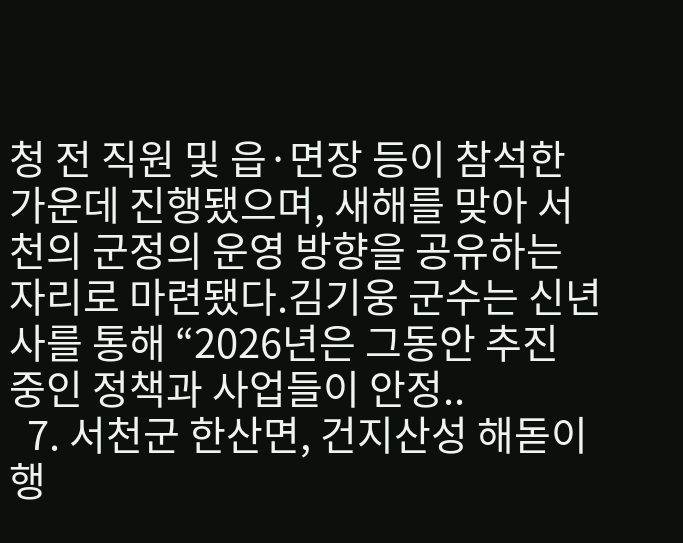청 전 직원 및 읍·면장 등이 참석한 가운데 진행됐으며, 새해를 맞아 서천의 군정의 운영 방향을 공유하는 자리로 마련됐다.김기웅 군수는 신년사를 통해 “2026년은 그동안 추진 중인 정책과 사업들이 안정..
  7. 서천군 한산면, 건지산성 해돋이 행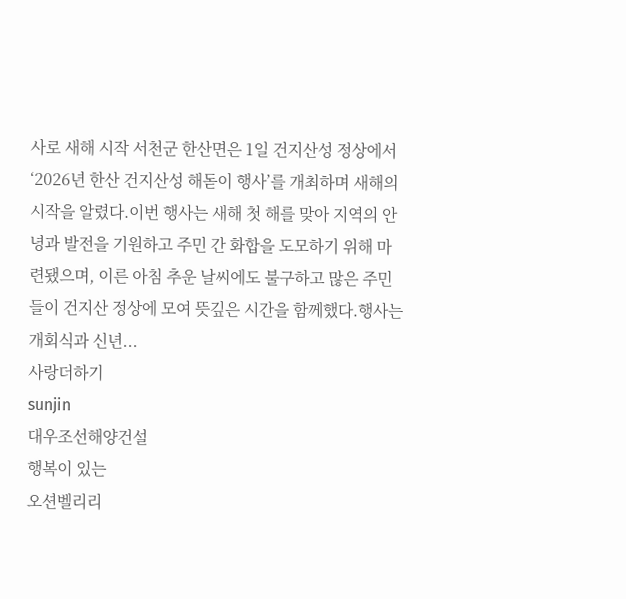사로 새해 시작 서천군 한산면은 1일 건지산성 정상에서 ‘2026년 한산 건지산성 해돋이 행사’를 개최하며 새해의 시작을 알렸다.이번 행사는 새해 첫 해를 맞아 지역의 안녕과 발전을 기원하고 주민 간 화합을 도모하기 위해 마련됐으며, 이른 아침 추운 날씨에도 불구하고 많은 주민들이 건지산 정상에 모여 뜻깊은 시간을 함께했다.행사는 개회식과 신년...
사랑더하기
sunjin
대우조선해양건설
행복이 있는
오션벨리리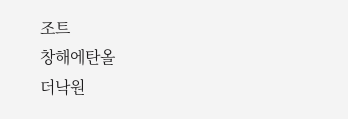조트
창해에탄올
더낙원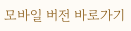모바일 버전 바로가기